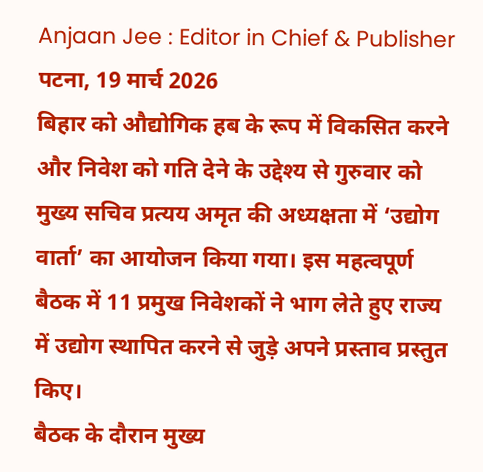Anjaan Jee : Editor in Chief & Publisher
पटना, 19 मार्च 2026
बिहार को औद्योगिक हब के रूप में विकसित करने और निवेश को गति देने के उद्देश्य से गुरुवार को मुख्य सचिव प्रत्यय अमृत की अध्यक्षता में ‘उद्योग वार्ता’ का आयोजन किया गया। इस महत्वपूर्ण बैठक में 11 प्रमुख निवेशकों ने भाग लेते हुए राज्य में उद्योग स्थापित करने से जुड़े अपने प्रस्ताव प्रस्तुत किए।
बैठक के दौरान मुख्य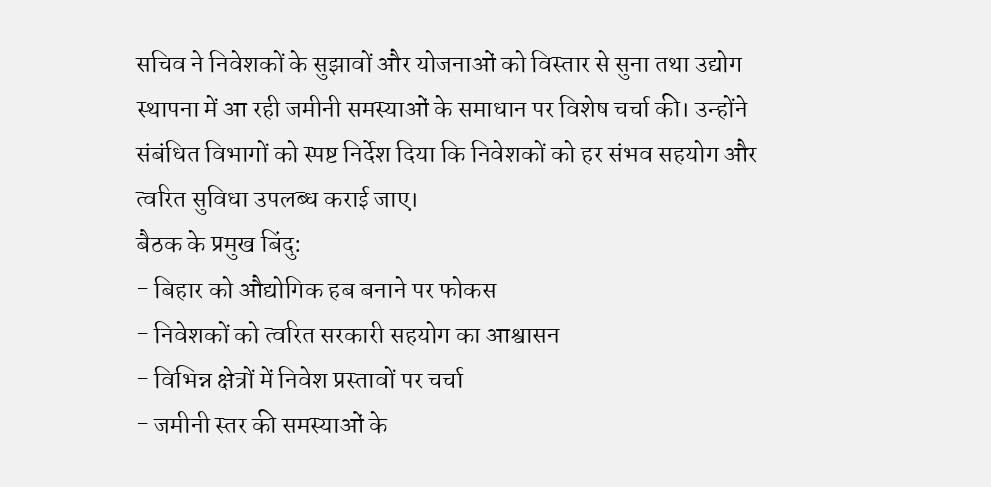सचिव ने निवेशकों के सुझावों और योजनाओं को विस्तार से सुना तथा उद्योग स्थापना में आ रही जमीनी समस्याओं के समाधान पर विशेष चर्चा की। उन्होंने संबंधित विभागों को स्पष्ट निर्देश दिया कि निवेशकों को हर संभव सहयोग और त्वरित सुविधा उपलब्ध कराई जाए।
बैठक के प्रमुख बिंदु:
- बिहार को औद्योगिक हब बनाने पर फोकस
- निवेशकों को त्वरित सरकारी सहयोग का आश्वासन
- विभिन्न क्षेत्रों में निवेश प्रस्तावों पर चर्चा
- जमीनी स्तर की समस्याओं के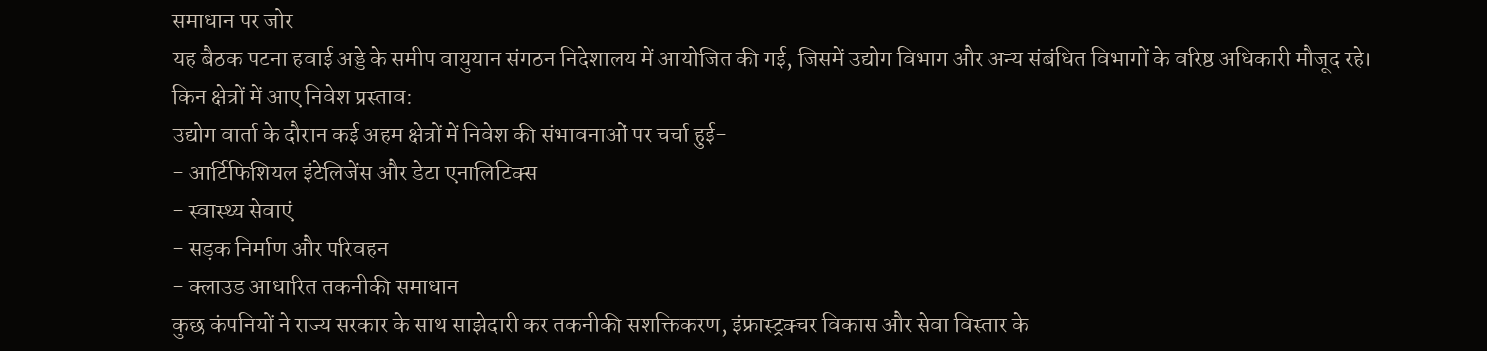समाधान पर जोर
यह बैठक पटना हवाई अड्डे के समीप वायुयान संगठन निदेशालय में आयोजित की गई, जिसमें उद्योग विभाग और अन्य संबंधित विभागों के वरिष्ठ अधिकारी मौजूद रहे।
किन क्षेत्रों में आए निवेश प्रस्ताव:
उद्योग वार्ता के दौरान कई अहम क्षेत्रों में निवेश की संभावनाओं पर चर्चा हुई-
- आर्टिफिशियल इंटेलिजेंस और डेटा एनालिटिक्स
- स्वास्थ्य सेवाएं
- सड़क निर्माण और परिवहन
- क्लाउड आधारित तकनीकी समाधान
कुछ कंपनियों ने राज्य सरकार के साथ साझेदारी कर तकनीकी सशक्तिकरण, इंफ्रास्ट्रक्चर विकास और सेवा विस्तार के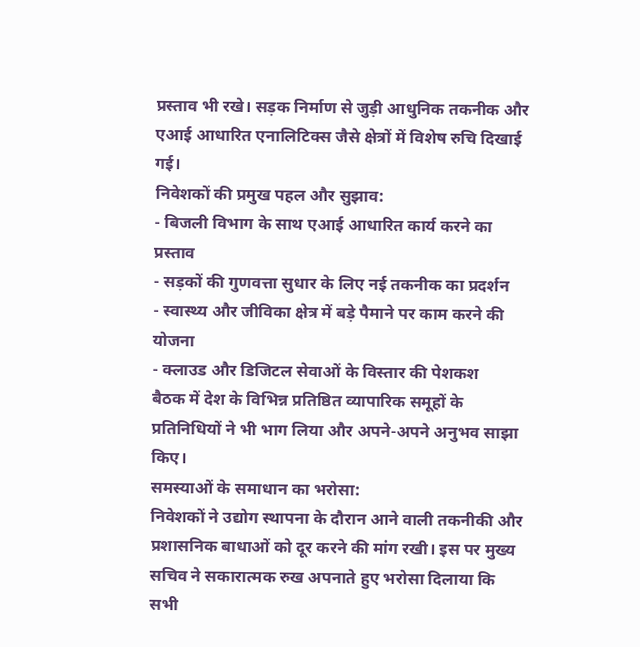प्रस्ताव भी रखे। सड़क निर्माण से जुड़ी आधुनिक तकनीक और एआई आधारित एनालिटिक्स जैसे क्षेत्रों में विशेष रुचि दिखाई गई।
निवेशकों की प्रमुख पहल और सुझाव:
- बिजली विभाग के साथ एआई आधारित कार्य करने का प्रस्ताव
- सड़कों की गुणवत्ता सुधार के लिए नई तकनीक का प्रदर्शन
- स्वास्थ्य और जीविका क्षेत्र में बड़े पैमाने पर काम करने की योजना
- क्लाउड और डिजिटल सेवाओं के विस्तार की पेशकश
बैठक में देश के विभिन्न प्रतिष्ठित व्यापारिक समूहों के प्रतिनिधियों ने भी भाग लिया और अपने-अपने अनुभव साझा किए।
समस्याओं के समाधान का भरोसा:
निवेशकों ने उद्योग स्थापना के दौरान आने वाली तकनीकी और प्रशासनिक बाधाओं को दूर करने की मांग रखी। इस पर मुख्य सचिव ने सकारात्मक रुख अपनाते हुए भरोसा दिलाया कि सभी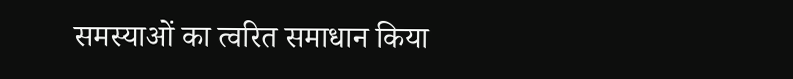समस्याओं का त्वरित समाधान किया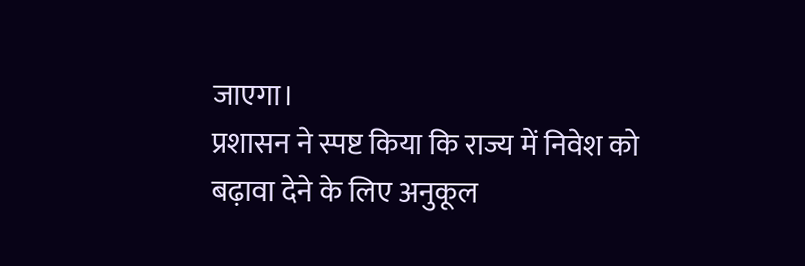जाएगा।
प्रशासन ने स्पष्ट किया कि राज्य में निवेश को बढ़ावा देने के लिए अनुकूल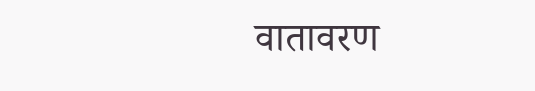वातावरण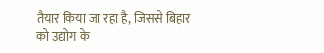तैयार किया जा रहा है, जिससे बिहार को उद्योग के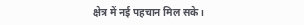क्षेत्र में नई पहचान मिल सके।